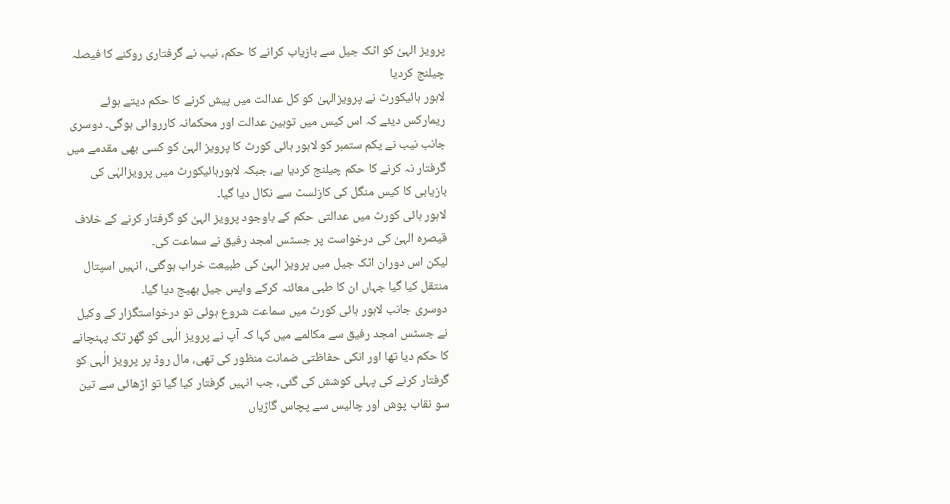پرویز الہیٰ کو اٹک جیل سے بازیاب کرانے کا حکم، نیب نے گرفتاری روکنے کا فیصلہ چیلنج کردیا
لاہور ہائیکورٹ نے پرویزالہیٰ کو کل عدالت میں پیش کرنے کا حکم دیتے ہوئے ریمارکس دیئے کہ اس کیس میں توہین عدالت اور محکمانہ کارروائی ہوگی۔ دوسری جانب نیب نے یکم ستمبر کو لاہور ہائی کورٹ کا پرویز الہیٰ کو کسی بھی مقدمے میں گرفتار نہ کرنے کا حکم چیلنج کردیا ہے، جبکہ لاہورہائیکورٹ میں پرویزالہٰی کی بازیابی کا کیس منگل کی کازلسٹ سے نکال دیا گیا۔
لاہور ہائی کورٹ میں عدالتی حکم کے باوجود پرویز الہیٰ کو گرفتار کرنے کے خلاف قیصرہ الہیٰ کی درخواست پر جسٹس امجد رفیق نے سماعت کی۔
لیکن اس دوران اٹک جیل میں پرویز الہیٰ کی طبیعت خراب ہوگئی، انہیں اسپتال منتقل کیا گیا جہاں ان کا طبی معائنہ کرکے واپس جیل بھیج دیا گیا۔
دوسری جانب لاہور ہائی کورٹ میں سماعت شروع ہوئی تو درخواستگزار کے وکیل نے جسٹس امجد رفیق سے مکالمے میں کہا کہ آپ نے پرویز الٰہی کو گھر تک پہنچانے کا حکم دیا تھا اور انکی حفاظتی ضمانت منظور کی تھی، مال روڈ پر پرویز الٰہی کو گرفتار کرنے کی پہلی کوشش کی گئی، جب انہیں گرفتار کیا گیا تو اڑھائی سے تین سو نقاب پوش اور چالیس سے پچاس گاڑیاں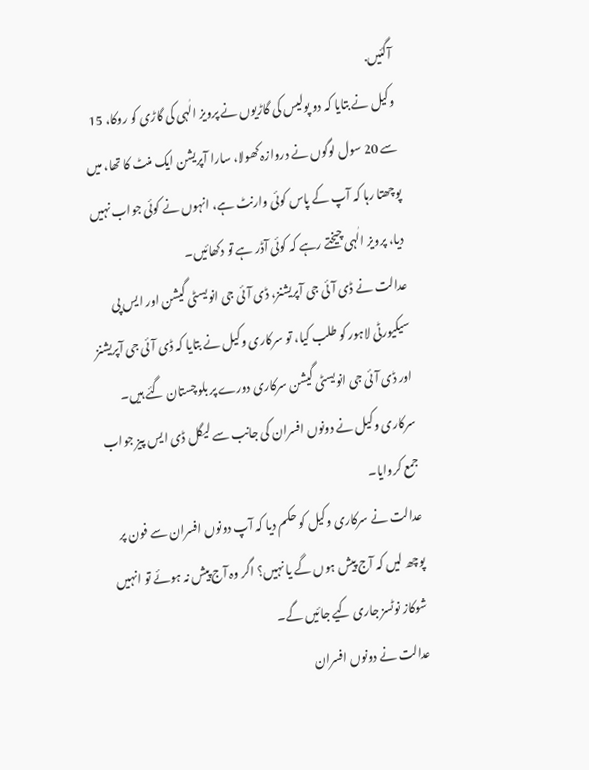آگئیں.
وکیل نے بتایا کہ دو پولیس کی گاڑیوں نے پرویز الٰہی کی گاڑی کو روکا، 15 سے 20 سول لوگوں نے دروازہ کھولا، سارا آپریشن ایک منٹ کا تھا، میں پوچھتا رہا کہ آپ کے پاس کوئی وارنٹ ہے، انہوں نے کوئی جواب نہیں دیا، پرویز الٰہی چیختے رہے کہ کوئی آڈر ہے تو دکھائیں۔
عدالت نے ڈی آئی جی آپریشنز، ڈی آئی جی انویسٹی گیشن اور ایس پی سیکیورٹی لاہور کو طلب کیا، تو سرکاری وکیل نے بتایا کہ ڈی آئی جی آپریشنز اور ڈی آئی جی انویسٹی گیشن سرکاری دورے پر بلوچستان گئے ہیں۔ سرکاری وکیل نے دونوں افسران کی جانب سے لیگل ڈی ایس پیز جواب جمع کروایا۔
عدالت نے سرکاری وکیل کو حکم دیا کہ آپ دونوں افسران سے فون پر پوچھ لیں کہ آج پیش ہوں گے یا نہیں؟ اگر وہ آج پیش نہ ہوئے تو انہیں شوکاز نوٹسز جاری کیے جائیں گے۔
عدالت نے دونوں افسران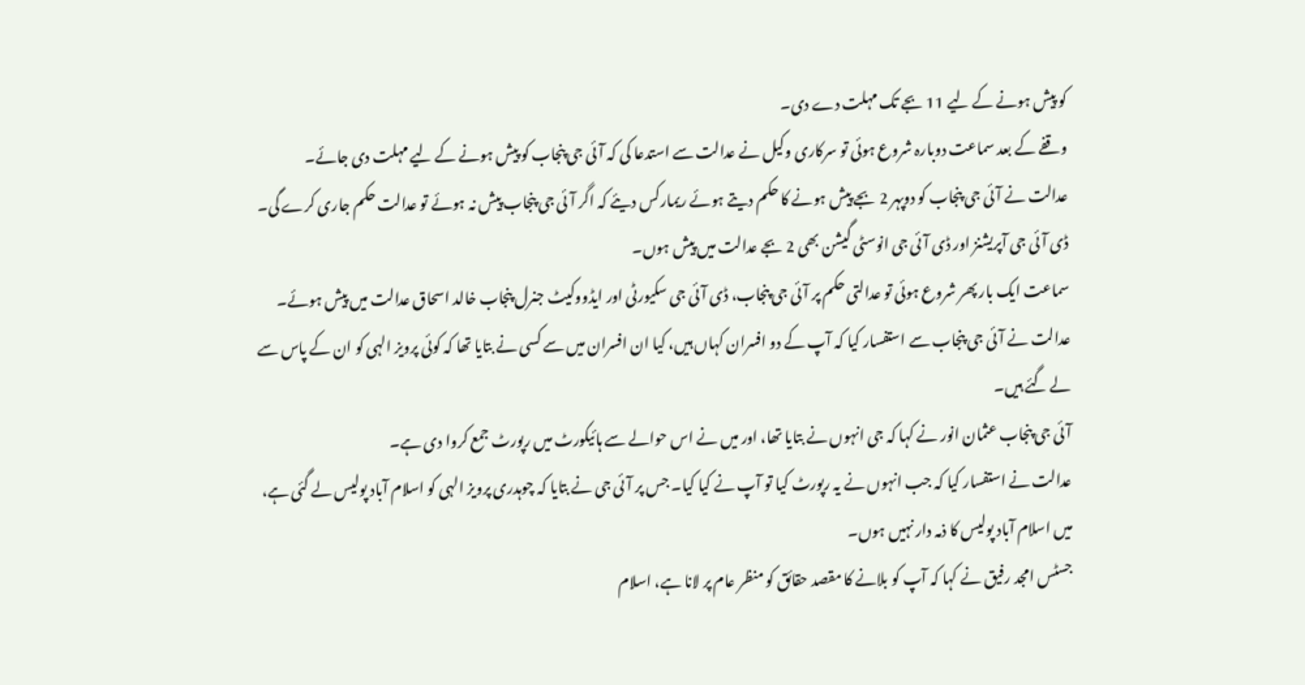کو پیش ہونے کے لیے 11 بجے تک مہلت دے دی۔
وقفے کے بعد سماعت دوبارہ شروع ہوئی تو سرکاری وکیل نے عدالت سے استدعا کی کہ آئی جی پنجاب کو پیش ہونے کے لیے مہلت دی جائے۔
عدالت نے آئی جی پنجاب کو دوپہر 2 بجے پیش ہونے کا حکم دیتے ہوئے ریمارکس دیئے کہ اگر آئی جی پنجاب پیش نہ ہوئے تو عدالت حکم جاری کرے گی۔ ڈی آئی جی آپریشنز اور ڈی آئی جی انوسٹی گیشن بھی 2 بجے عدالت میں پیش ہوں۔
سماعت ایک بار پھر شروع ہوئی تو عدالتی حکم پر آئی جی پنجاب، ڈی آئی جی سکیورٹی اور ایڈووکیٹ جنرل پنجاب خالد اسحاق عدالت میں پیش ہوئے۔
عدالت نے آئی جی پنجاب سے استفسار کیا کہ آپ کے دو افسران کہاں ہیں، کیا ان افسران میں سے کسی نے بتایا تھا کہ کوئی پرویز الہی کو ان کے پاس سے لے گئے ہیں۔
آئی جی پنجاب عثمان انور نے کہا کہ جی انہوں نے بتایا تھا، اور میں نے اس حوالے سے ہائیکورٹ میں رپورٹ جمع کروا دی ہے۔
عدالت نے استفسار کیا کہ جب انہوں نے یہ رپورٹ کیا تو آپ نے کیا کیا۔ جس پر آئی جی نے بتایا کہ چوہدری پرویز الہی کو اسلام آباد پولیس لے گئی ہے، میں اسلام آباد پولیس کا ذمہ دار نہیں ہوں۔
جسٹس امجد رفیق نے کہا کہ آپ کو بلانے کا مقصد حقائق کو منظر عام پر لانا ہے، اسلام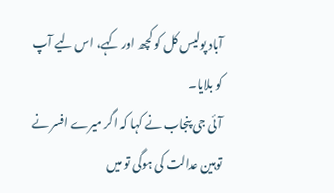آباد پولیس کل کو کچھ اور کہے، اس لیے آپ کو بلایا۔
آئی جی پنجاب نے کہا کہ اگر میرے افسر نے توہین عدالت کی ہوگی تو میں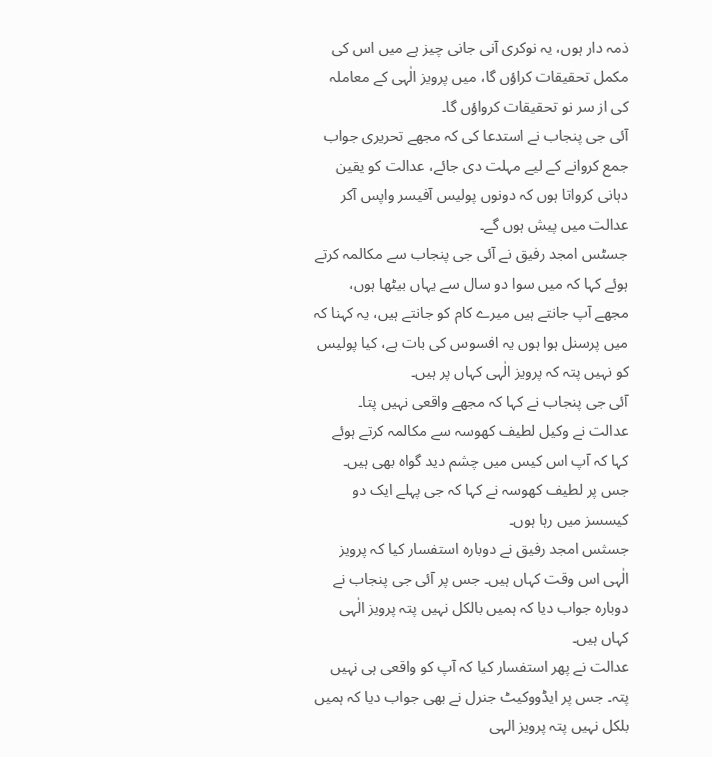ذمہ دار ہوں، یہ نوکری آنی جانی چیز ہے میں اس کی مکمل تحقیقات کراؤں گا، میں پرویز الٰہی کے معاملہ کی از سر نو تحقیقات کرواؤں گا۔
آئی جی پنجاب نے استدعا کی کہ مجھے تحریری جواب جمع کروانے کے لیے مہلت دی جائے، عدالت کو یقین دہانی کرواتا ہوں کہ دونوں پولیس آفیسر واپس آکر عدالت میں پیش ہوں گے۔
جسٹس امجد رفیق نے آئی جی پنجاب سے مکالمہ کرتے ہوئے کہا کہ میں سوا دو سال سے یہاں بیٹھا ہوں، مجھے آپ جانتے ہیں میرے کام کو جانتے ہیں، یہ کہنا کہ میں پرسنل ہوا ہوں یہ افسوس کی بات ہے، کیا پولیس کو نہیں پتہ کہ پرویز الٰہی کہاں پر ہیں۔
آئی جی پنجاب نے کہا کہ مجھے واقعی نہیں پتا۔
عدالت نے وکیل لطیف کھوسہ سے مکالمہ کرتے ہوئے کہا کہ آپ اس کیس میں چشم دید گواہ بھی ہیں۔ جس پر لطیف کھوسہ نے کہا کہ جی پہلے ایک دو کیسسز میں رہا ہوں۔
جسثس امجد رفیق نے دوبارہ استفسار کیا کہ پرویز الٰہی اس وقت کہاں ہیں۔ جس پر آئی جی پنجاب نے دوبارہ جواب دیا کہ ہمیں بالکل نہیں پتہ پرویز الٰہی کہاں ہیں۔
عدالت نے پھر استفسار کیا کہ آپ کو واقعی ہی نہیں پتہ۔ جس پر ایڈووکیٹ جنرل نے بھی جواب دیا کہ ہمیں بلکل نہیں پتہ پرویز الہی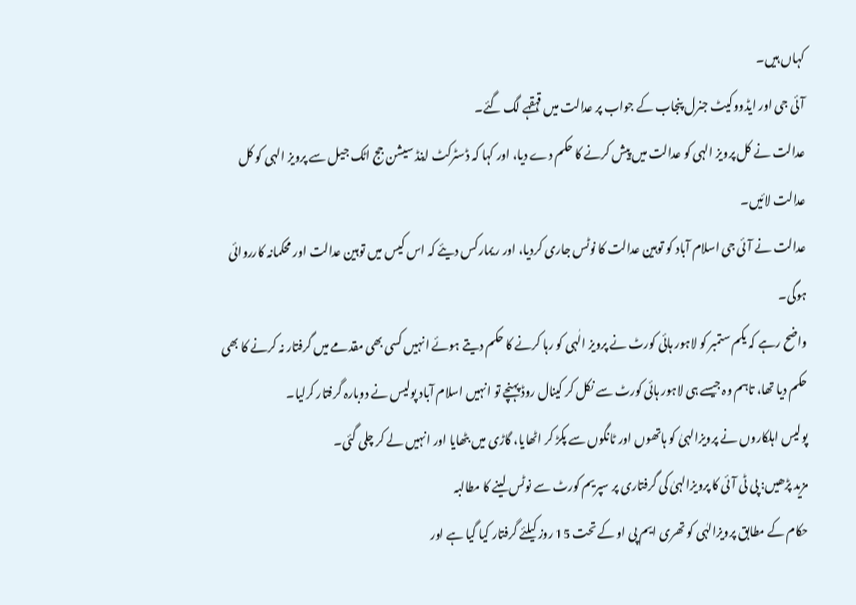کہاں ہیں۔
آئی جی اور ایڈووکیٹ جنرل پنجاب کے جواب پر عدالت میں قہقہے لگ گئے۔
عدالت نے کل پرویز الہی کو عدالت میں پیش کرنے کا حکم دے دیا، اور کہا کہ ڈسٹرکٹ اینڈ سیشن جج اٹک جیل سے پرویز الہی کو کل عدالت لائیں۔
عدالت نے آئی جی اسلام آباد کو توہین عدالت کا نوٹس جاری کردیا، اور ریمارکس دیئے کہ اس کیس میں توہین عدالت اور محکمانہ کارروائی ہوگی۔
واضح رہے کہ یکم ستمبر کو لاہور ہائی کورٹ نے پرویز الٰہی کو رہا کرنے کا حکم دیتے ہوئے انہیں کسی بھی مقدمے میں گرفتار نہ کرنے کا بھی حکم دیا تھا، تاہم وہ جیسے ہی لاہور ہائی کورٹ سے نکل کر کینال روڈ پہنچے تو انہیں اسلام آباد پولیس نے دوبارہ گرفتار کرلیا۔
پولیس اہلکاروں نے پرویزالہیٰ کو ہاتھوں اور ٹانگوں سے پکڑ کر اٹھایا، گاڑی میں بٹھایا اور انہیں لے کر چلی گئی۔
مزید پڑھیں: پی ٹی آئی کا پرویزالہیٰ کی گرفتاری پر سپریم کورٹ سے نوٹس لینے کا مطالبہ
حکام کے مطابق پرویزالہٰی کو تھری ایم پی او کے تحت 15 روز کیلئے گرفتار کیا گیا ہے اور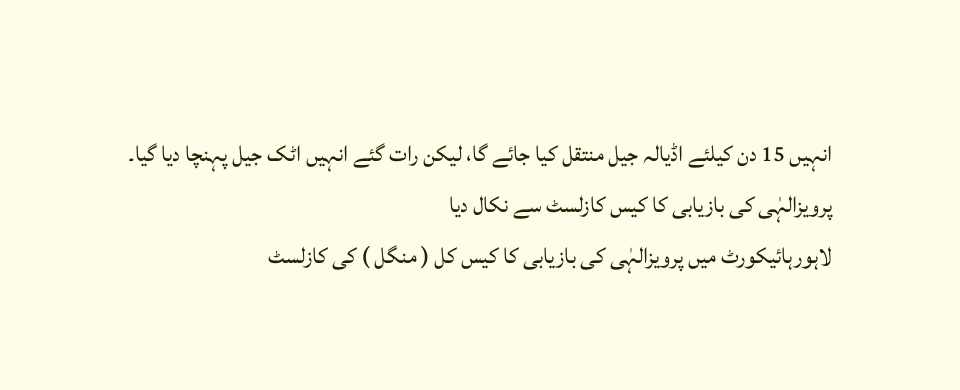انہیں 15 دن کیلئے اڈیالہ جیل منتقل کیا جائے گا، لیکن رات گئے انہیں اٹک جیل پہنچا دیا گیا۔
پرویزالہٰی کی بازیابی کا کیس کازلسٹ سے نکال دیا
لاہورہائیکورٹ میں پرویزالہٰی کی بازیابی کا کیس کل ( منگل ) کی کازلسٹ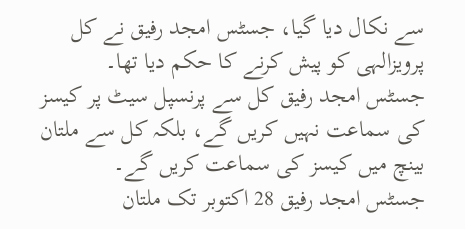سے نکال دیا گیا، جسٹس امجد رفیق نے کل پرویزالہی کو پیش کرنے کا حکم دیا تھا۔
جسٹس امجد رفیق کل سے پرنسپل سیٹ پر کیسز کی سماعت نہیں کریں گے، بلکہ کل سے ملتان بینچ میں کیسز کی سماعت کریں گے۔
جسٹس امجد رفیق 28 اکتوبر تک ملتان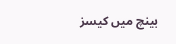بینچ میں کیسز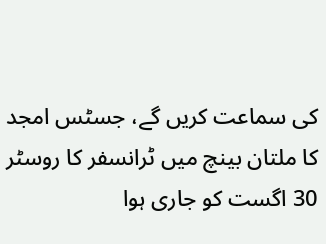کی سماعت کریں گے، جسٹس امجد کا ملتان بینچ میں ٹرانسفر کا روسٹر 30 اگست کو جاری ہوا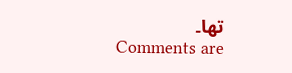تھا۔
Comments are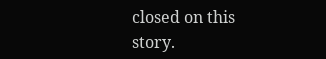closed on this story.